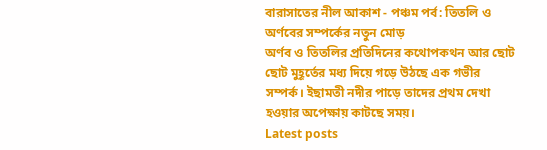বারাসাতের নীল আকাশ - পঞ্চম পর্ব: তিতলি ও অর্ণবের সম্পর্কের নতুন মোড়
অর্ণব ও তিতলির প্রতিদিনের কথোপকথন আর ছোট ছোট মুহূর্তের মধ্য দিয়ে গড়ে উঠছে এক গভীর সম্পর্ক। ইছামতী নদীর পাড়ে তাদের প্রথম দেখা হওয়ার অপেক্ষায় কাটছে সময়।
Latest posts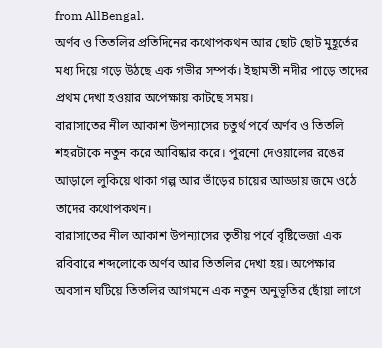from AllBengal.
অর্ণব ও তিতলির প্রতিদিনের কথোপকথন আর ছোট ছোট মুহূর্তের মধ্য দিয়ে গড়ে উঠছে এক গভীর সম্পর্ক। ইছামতী নদীর পাড়ে তাদের প্রথম দেখা হওয়ার অপেক্ষায় কাটছে সময়।
বারাসাতের নীল আকাশ উপন্যাসের চতুর্থ পর্বে অর্ণব ও তিতলি শহরটাকে নতুন করে আবিষ্কার করে। পুরনো দেওয়ালের রঙের আড়ালে লুকিয়ে থাকা গল্প আর ভাঁড়ের চায়ের আড্ডায় জমে ওঠে তাদের কথোপকথন।
বারাসাতের নীল আকাশ উপন্যাসের তৃতীয় পর্বে বৃষ্টিভেজা এক রবিবারে শব্দলোকে অর্ণব আর তিতলির দেখা হয়। অপেক্ষার অবসান ঘটিয়ে তিতলির আগমনে এক নতুন অনুভূতির ছোঁয়া লাগে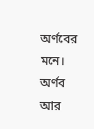অর্ণবের মনে।
অর্ণব আর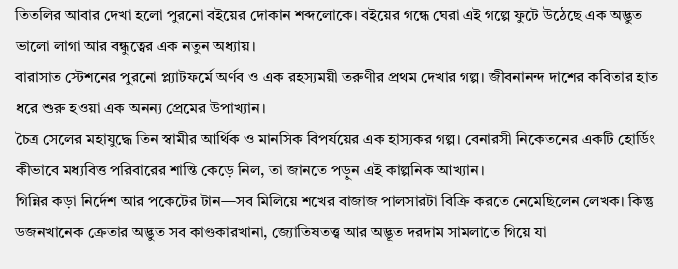তিতলির আবার দেখা হলো পুরনো বইয়ের দোকান শব্দলোকে। বইয়ের গন্ধে ঘেরা এই গল্পে ফুটে উঠেছে এক অদ্ভুত ভালো লাগা আর বন্ধুত্বের এক নতুন অধ্যায়।
বারাসাত স্টেশনের পুরনো প্ল্যাটফর্মে অর্ণব ও এক রহস্যময়ী তরুণীর প্রথম দেখার গল্প। জীবনানন্দ দাশের কবিতার হাত ধরে শুরু হওয়া এক অনন্য প্রেমের উপাখ্যান।
চৈত্র সেলের মহাযুদ্ধে তিন স্বামীর আর্থিক ও মানসিক বিপর্যয়ের এক হাস্যকর গল্প। বেনারসী নিকেতনের একটি হোর্ডিং কীভাবে মধ্যবিত্ত পরিবারের শান্তি কেড়ে নিল, তা জানতে পড়ুন এই কাল্পনিক আখ্যান।
গিন্নির কড়া নির্দেশ আর পকেটের টান—সব মিলিয়ে শখের বাজাজ পালসারটা বিক্রি করতে নেমেছিলেন লেখক। কিন্তু ডজনখানেক ক্রেতার অদ্ভুত সব কাণ্ডকারখানা, জ্যোতিষতত্ত্ব আর অদ্ভূত দরদাম সামলাতে গিয়ে যা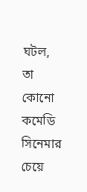ঘটল, তা কোনো কমেডি সিনেমার চেয়ে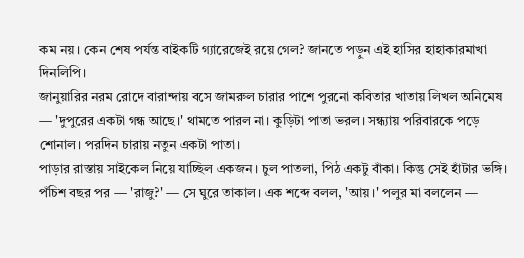কম নয়। কেন শেষ পর্যন্ত বাইকটি গ্যারেজেই রয়ে গেল? জানতে পড়ুন এই হাসির হাহাকারমাখা দিনলিপি।
জানুয়ারির নরম রোদে বারান্দায় বসে জামরুল চারার পাশে পুরনো কবিতার খাতায় লিখল অনিমেষ — 'দুপুরের একটা গন্ধ আছে।' থামতে পারল না। কুড়িটা পাতা ভরল। সন্ধ্যায় পরিবারকে পড়ে শোনাল। পরদিন চারায় নতুন একটা পাতা।
পাড়ার রাস্তায় সাইকেল নিয়ে যাচ্ছিল একজন। চুল পাতলা, পিঠ একটু বাঁকা। কিন্তু সেই হাঁটার ভঙ্গি। পঁচিশ বছর পর — 'রাজু?' — সে ঘুরে তাকাল। এক শব্দে বলল, 'আয়।' পলুর মা বললেন —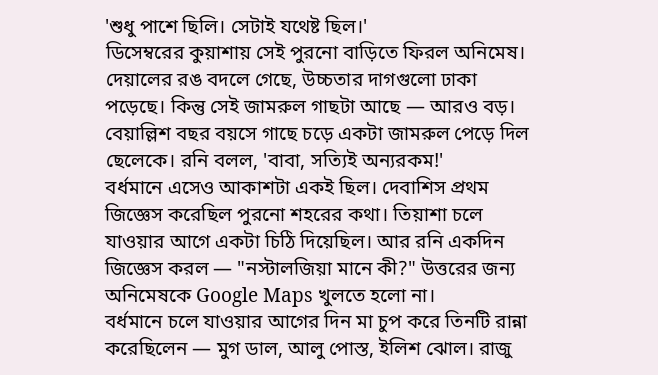'শুধু পাশে ছিলি। সেটাই যথেষ্ট ছিল।'
ডিসেম্বরের কুয়াশায় সেই পুরনো বাড়িতে ফিরল অনিমেষ। দেয়ালের রঙ বদলে গেছে, উচ্চতার দাগগুলো ঢাকা পড়েছে। কিন্তু সেই জামরুল গাছটা আছে — আরও বড়। বেয়াল্লিশ বছর বয়সে গাছে চড়ে একটা জামরুল পেড়ে দিল ছেলেকে। রনি বলল, 'বাবা, সত্যিই অন্যরকম!'
বর্ধমানে এসেও আকাশটা একই ছিল। দেবাশিস প্রথম জিজ্ঞেস করেছিল পুরনো শহরের কথা। তিয়াশা চলে যাওয়ার আগে একটা চিঠি দিয়েছিল। আর রনি একদিন জিজ্ঞেস করল — "নস্টালজিয়া মানে কী?" উত্তরের জন্য অনিমেষকে Google Maps খুলতে হলো না।
বর্ধমানে চলে যাওয়ার আগের দিন মা চুপ করে তিনটি রান্না করেছিলেন — মুগ ডাল, আলু পোস্ত, ইলিশ ঝোল। রাজু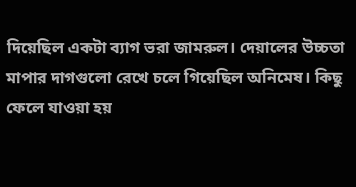দিয়েছিল একটা ব্যাগ ভরা জামরুল। দেয়ালের উচ্চতা মাপার দাগগুলো রেখে চলে গিয়েছিল অনিমেষ। কিছু ফেলে যাওয়া হয়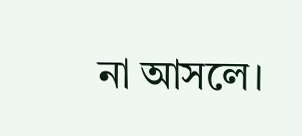না আসলে।